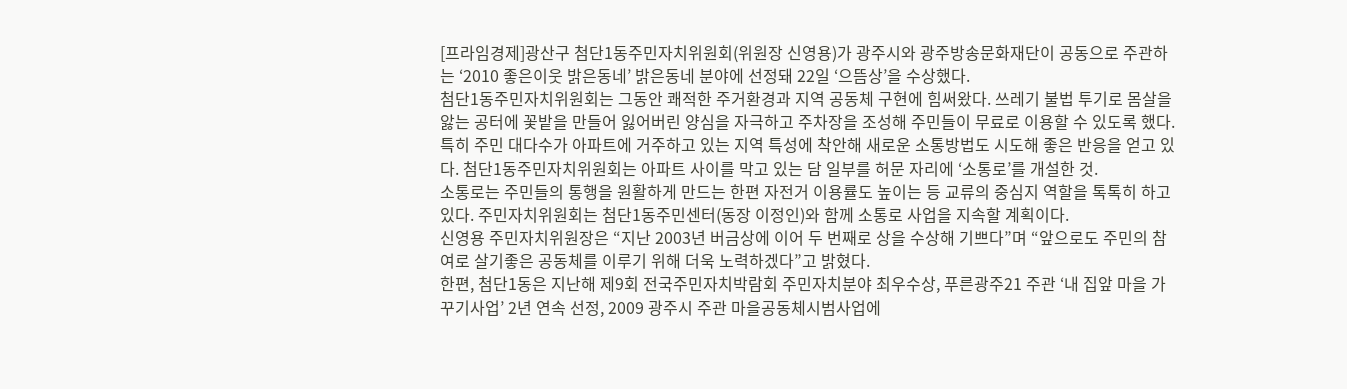[프라임경제]광산구 첨단1동주민자치위원회(위원장 신영용)가 광주시와 광주방송문화재단이 공동으로 주관하는 ‘2010 좋은이웃 밝은동네’ 밝은동네 분야에 선정돼 22일 ‘으뜸상’을 수상했다.
첨단1동주민자치위원회는 그동안 쾌적한 주거환경과 지역 공동체 구현에 힘써왔다. 쓰레기 불법 투기로 몸살을 앓는 공터에 꽃밭을 만들어 잃어버린 양심을 자극하고 주차장을 조성해 주민들이 무료로 이용할 수 있도록 했다.
특히 주민 대다수가 아파트에 거주하고 있는 지역 특성에 착안해 새로운 소통방법도 시도해 좋은 반응을 얻고 있다. 첨단1동주민자치위원회는 아파트 사이를 막고 있는 담 일부를 허문 자리에 ‘소통로’를 개설한 것.
소통로는 주민들의 통행을 원활하게 만드는 한편 자전거 이용률도 높이는 등 교류의 중심지 역할을 톡톡히 하고 있다. 주민자치위원회는 첨단1동주민센터(동장 이정인)와 함께 소통로 사업을 지속할 계획이다.
신영용 주민자치위원장은 “지난 2003년 버금상에 이어 두 번째로 상을 수상해 기쁘다”며 “앞으로도 주민의 참여로 살기좋은 공동체를 이루기 위해 더욱 노력하겠다”고 밝혔다.
한편, 첨단1동은 지난해 제9회 전국주민자치박람회 주민자치분야 최우수상, 푸른광주21 주관 ‘내 집앞 마을 가꾸기사업’ 2년 연속 선정, 2009 광주시 주관 마을공동체시범사업에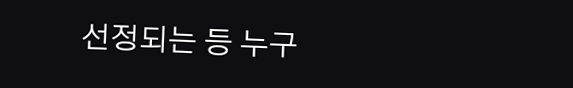선정되는 등 누구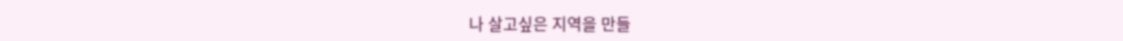나 살고싶은 지역을 만들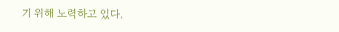기 위해 노력하고 있다.